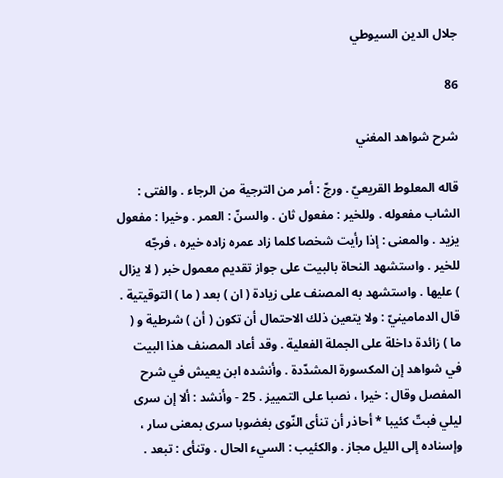جلال الدين السيوطي

86

شرح شواهد المغني

قاله المعلوط القريعيّ . ورجّ : أمر من الترجية من الرجاء . والفتى : الشاب مفعوله . وللخير : مفعول ثان . والسنّ : العمر . وخيرا : مفعول يزيد . والمعنى : إذا رأيت شخصا كلما زاد عمره زاده خيره ، فرجّه للخير . واستشهد النحاة بالبيت على جواز تقديم معمول خبر ( لا يزال ) عليها . واستشهد به المصنف على زيادة ( ان ) بعد ( ما ) التوقيتية . قال الدمامينيّ : ولا يتعين ذلك الاحتمال أن تكون ( أن ) شرطية و ( ما ) زائدة داخلة على الجملة الفعلية . وقد أعاد المصنف هذا البيت في شواهد إن المكسورة المشدّدة . وأنشده ابن يعيش في شرح المفصل وقال : خيرا ، نصبا على التمييز . 25 - وأنشد : ألا إن سرى ليلي فبتّ كئيبا * أحاذر أن تنأى النّوى بغضوبا سرى بمعنى سار ، وإسناده إلى الليل مجاز . والكئيب : السيء الحال . وتنأى : تبعد .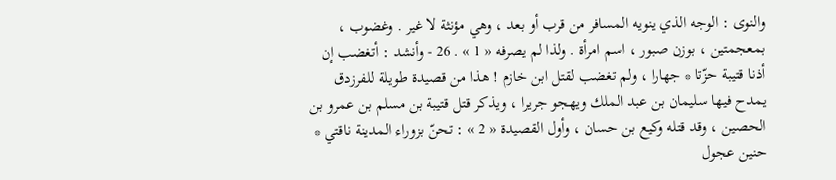والنوى : الوجه الذي ينويه المسافر من قرب أو بعد ، وهي مؤنثة لا غير . وغضوب ، بمعجمتين ، بوزن صبور ، اسم امرأة . ولذا لم يصرفه « 1 » . 26 - وأنشد : أتغضب إن أذنا قتيبة حزّتا * جهارا ، ولم تغضب لقتل ابن خازم ! هذا من قصيدة طويلة للفرزدق يمدح فيها سليمان بن عبد الملك ويهجو جريرا ، ويذكر قتل قتيبة بن مسلم بن عمرو بن الحصين ، وقد قتله وكيع بن حسان ، وأول القصيدة « 2 » : تحنّ بزوراء المدينة ناقتي * حنين عجول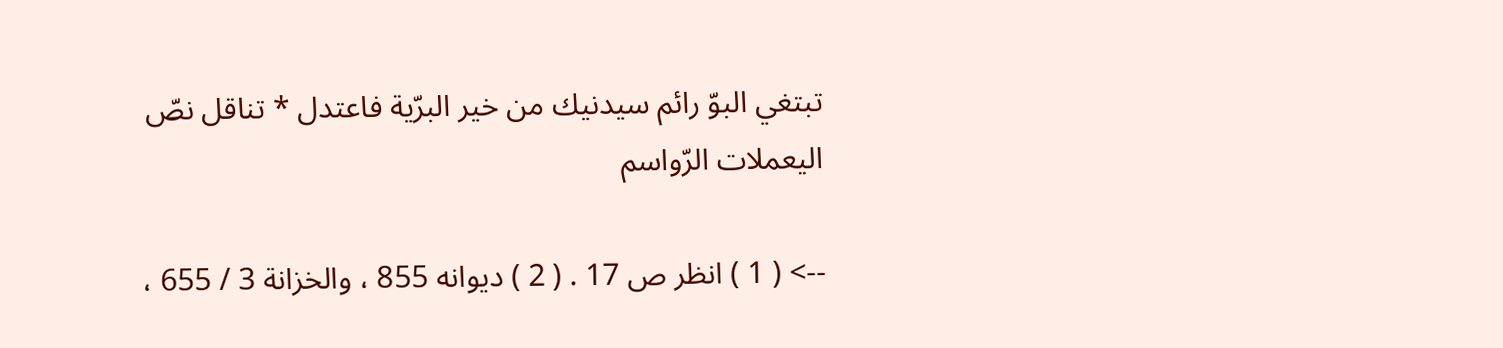تبتغي البوّ رائم سيدنيك من خير البرّية فاعتدل * تناقل نصّ اليعملات الرّواسم

--> ( 1 ) انظر ص 17 . ( 2 ) ديوانه 855 ، والخزانة 3 / 655 ،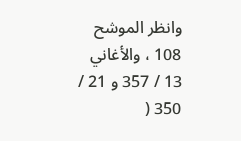وانظر الموشح 108 ، والأغاني 13 / 357 و 21 / 350 (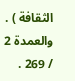الثقافة ) . والعمدة 2 / 269 .